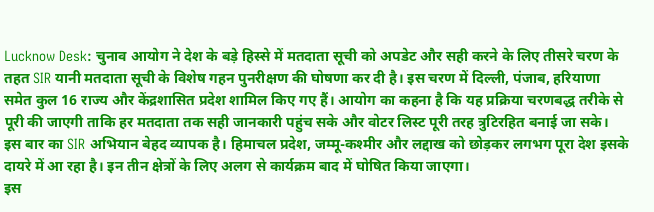Lucknow Desk: चुनाव आयोग ने देश के बड़े हिस्से में मतदाता सूची को अपडेट और सही करने के लिए तीसरे चरण के तहत SIR यानी मतदाता सूची के विशेष गहन पुनरीक्षण की घोषणा कर दी है। इस चरण में दिल्ली, पंजाब, हरियाणा समेत कुल 16 राज्य और केंद्रशासित प्रदेश शामिल किए गए हैं। आयोग का कहना है कि यह प्रक्रिया चरणबद्ध तरीके से पूरी की जाएगी ताकि हर मतदाता तक सही जानकारी पहुंच सके और वोटर लिस्ट पूरी तरह त्रुटिरहित बनाई जा सके।
इस बार का SIR अभियान बेहद व्यापक है। हिमाचल प्रदेश, जम्मू-कश्मीर और लद्दाख को छोड़कर लगभग पूरा देश इसके दायरे में आ रहा है। इन तीन क्षेत्रों के लिए अलग से कार्यक्रम बाद में घोषित किया जाएगा।
इस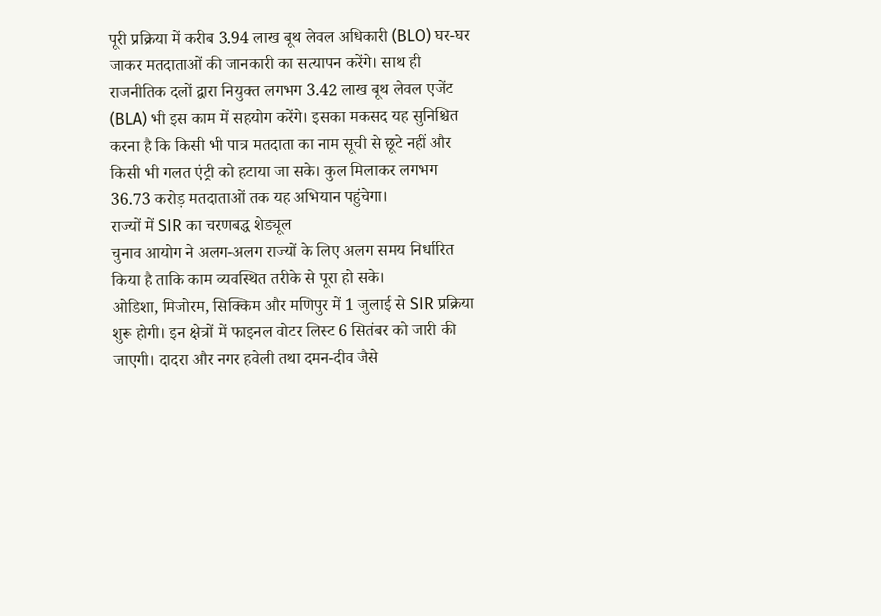पूरी प्रक्रिया में करीब 3.94 लाख बूथ लेवल अधिकारी (BLO) घर-घर जाकर मतदाताओं की जानकारी का सत्यापन करेंगे। साथ ही राजनीतिक दलों द्वारा नियुक्त लगभग 3.42 लाख बूथ लेवल एजेंट (BLA) भी इस काम में सहयोग करेंगे। इसका मकसद यह सुनिश्चित करना है कि किसी भी पात्र मतदाता का नाम सूची से छूटे नहीं और किसी भी गलत एंट्री को हटाया जा सके। कुल मिलाकर लगभग 36.73 करोड़ मतदाताओं तक यह अभियान पहुंचेगा।
राज्यों में SIR का चरणबद्ध शेड्यूल
चुनाव आयोग ने अलग-अलग राज्यों के लिए अलग समय निर्धारित किया है ताकि काम व्यवस्थित तरीके से पूरा हो सके।
ओडिशा, मिजोरम, सिक्किम और मणिपुर में 1 जुलाई से SIR प्रक्रिया शुरू होगी। इन क्षेत्रों में फाइनल वोटर लिस्ट 6 सितंबर को जारी की जाएगी। दादरा और नगर हवेली तथा दमन-दीव जैसे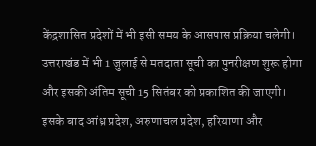केंद्रशासित प्रदेशों में भी इसी समय के आसपास प्रक्रिया चलेगी।
उत्तराखंड में भी 1 जुलाई से मतदाता सूची का पुनरीक्षण शुरू होगा और इसकी अंतिम सूची 15 सितंबर को प्रकाशित की जाएगी।
इसके बाद आंध्र प्रदेश, अरुणाचल प्रदेश, हरियाणा और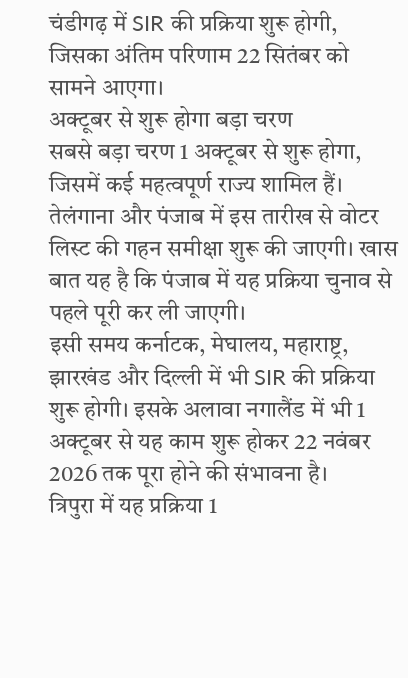चंडीगढ़ में SIR की प्रक्रिया शुरू होगी, जिसका अंतिम परिणाम 22 सितंबर को सामने आएगा।
अक्टूबर से शुरू होगा बड़ा चरण
सबसे बड़ा चरण 1 अक्टूबर से शुरू होगा, जिसमें कई महत्वपूर्ण राज्य शामिल हैं। तेलंगाना और पंजाब में इस तारीख से वोटर लिस्ट की गहन समीक्षा शुरू की जाएगी। खास बात यह है कि पंजाब में यह प्रक्रिया चुनाव से पहले पूरी कर ली जाएगी।
इसी समय कर्नाटक, मेघालय, महाराष्ट्र, झारखंड और दिल्ली में भी SIR की प्रक्रिया शुरू होगी। इसके अलावा नगालैंड में भी 1 अक्टूबर से यह काम शुरू होकर 22 नवंबर 2026 तक पूरा होने की संभावना है।
त्रिपुरा में यह प्रक्रिया 1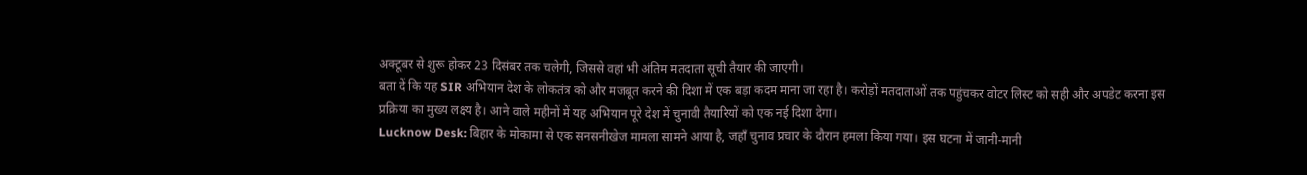अक्टूबर से शुरू होकर 23 दिसंबर तक चलेगी, जिससे वहां भी अंतिम मतदाता सूची तैयार की जाएगी।
बता दें कि यह SIR अभियान देश के लोकतंत्र को और मजबूत करने की दिशा में एक बड़ा कदम माना जा रहा है। करोड़ों मतदाताओं तक पहुंचकर वोटर लिस्ट को सही और अपडेट करना इस प्रक्रिया का मुख्य लक्ष्य है। आने वाले महीनों में यह अभियान पूरे देश में चुनावी तैयारियों को एक नई दिशा देगा।
Lucknow Desk: बिहार के मोकामा से एक सनसनीखेज मामला सामने आया है, जहाँ चुनाव प्रचार के दौरान हमला किया गया। इस घटना में जानी-मानी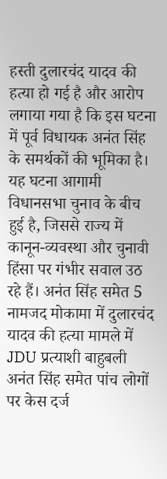हस्ती दुलारचंद यादव की हत्या हो गई है और आरोप लगाया गया है कि इस घटना में पूर्व विधायक अनंत सिंह के समर्थकों की भूमिका है। यह घटना आगामी विधानसभा चुनाव के बीच हुई है, जिससे राज्य में कानून-व्यवस्था और चुनावी हिंसा पर गंभीर सवाल उठ रहे हैं। अनंत सिंह समेत 5 नामजद मोकामा में दुलारचंद यादव की हत्या मामले में JDU प्रत्याशी बाहुबली अनंत सिंह समेत पांच लोगों पर केस दर्ज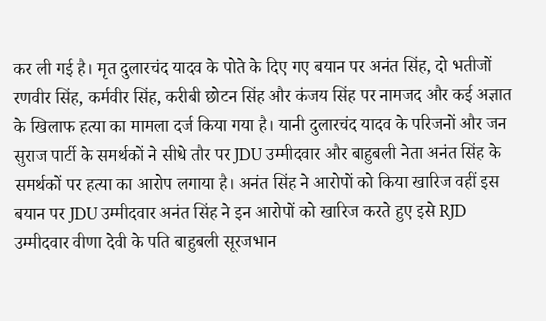कर ली गई है। मृत दुलारचंद यादव के पोते के दिए गए बयान पर अनंत सिंह, दो भतीजों रणवीर सिंह, कर्मवीर सिंह, करीबी छोटन सिंह और कंजय सिंह पर नामजद और कई अज्ञात के खिलाफ हत्या का मामला दर्ज किया गया है। यानी दुलारचंद यादव के परिजनों और जन सुराज पार्टी के समर्थकों ने सीधे तौर पर JDU उम्मीदवार और बाहुबली नेता अनंत सिंह के समर्थकों पर हत्या का आरोप लगाया है। अनंत सिंह ने आरोपों को किया खारिज वहीं इस बयान पर JDU उम्मीदवार अनंत सिंह ने इन आरोपों को खारिज करते हुए इसे RJD उम्मीदवार वीणा देवी के पति बाहुबली सूरजभान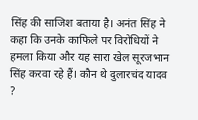सिंह की साजिश बताया है। अनंत सिंह ने कहा कि उनके काफिले पर विरोधियों ने हमला किया और यह सारा खेल सूरजभान सिंह करवा रहे हैं। कौन थे दुलारचंद यादव ?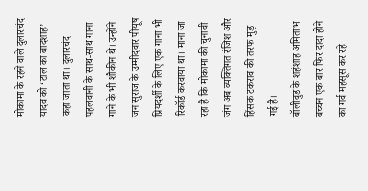मोकामा के रहने वाले दुलारचंद यादव को ‘टाल का बादशाह’ कहा जाता था। दुलारचंद पहलवानी के साथ-साथ गाना गाने के भी शौकीन थे। उन्होंने जन सुराज के उम्मीदवार पीयूष प्रियदर्शी के लिए एक गाना भी रिकॉर्ड करवाया था। माना जा रहा है कि मोकामा की चुनावी जंग अब व्यक्तिगत रंजिश और हिंसक टकराव की तरफ मुड़ गई है।
बॉलीवुड के शहंशाह अमिताभ बच्चन एक बार फिर दादा होने का गर्व महसूस कर रहे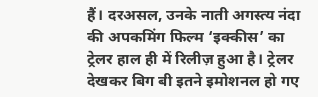हैं। दरअसल, उनके नाती अगस्त्य नंदा की अपकमिंग फिल्म ‘इक्कीस’ का ट्रेलर हाल ही में रिलीज़ हुआ है। ट्रेलर देखकर बिग बी इतने इमोशनल हो गए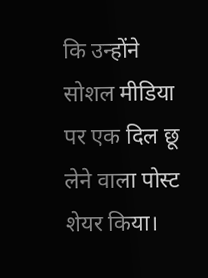कि उन्होंने सोशल मीडिया पर एक दिल छू लेने वाला पोस्ट शेयर किया।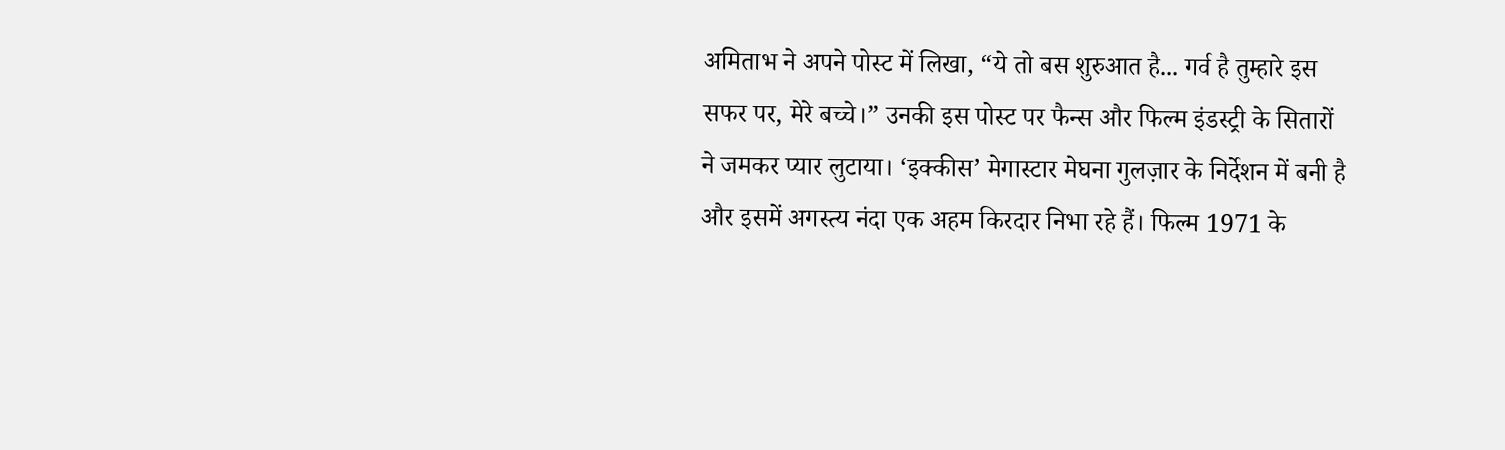अमिताभ ने अपने पोस्ट में लिखा, “ये तो बस शुरुआत है... गर्व है तुम्हारे इस सफर पर, मेरे बच्चे।” उनकी इस पोस्ट पर फैन्स और फिल्म इंडस्ट्री के सितारों ने जमकर प्यार लुटाया। ‘इक्कीस’ मेगास्टार मेघना गुलज़ार के निर्देशन में बनी है और इसमें अगस्त्य नंदा एक अहम किरदार निभा रहे हैं। फिल्म 1971 के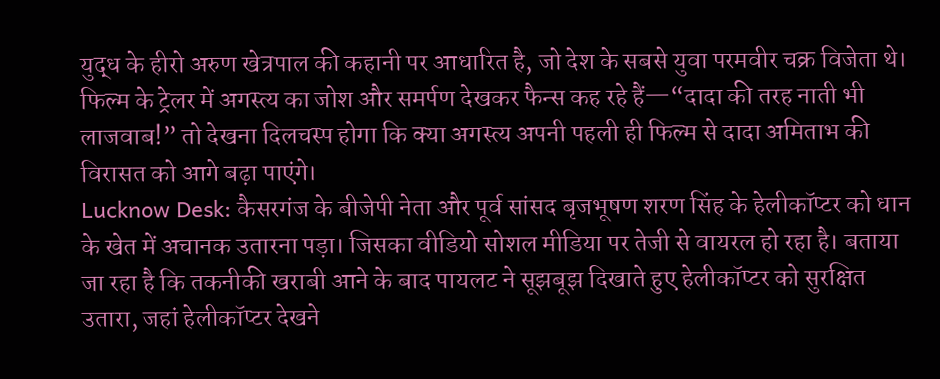युद्ध के हीरो अरुण खेत्रपाल की कहानी पर आधारित है, जो देश के सबसे युवा परमवीर चक्र विजेता थे। फिल्म के ट्रेलर में अगस्त्य का जोश और समर्पण देखकर फैन्स कह रहे हैं—“दादा की तरह नाती भी लाजवाब!” तो देखना दिलचस्प होगा कि क्या अगस्त्य अपनी पहली ही फिल्म से दादा अमिताभ की विरासत को आगे बढ़ा पाएंगे।
Lucknow Desk: कैसरगंज के बीजेपी नेता और पूर्व सांसद बृजभूषण शरण सिंह के हेलीकॉप्टर को धान के खेत में अचानक उतारना पड़ा। जिसका वीडियो सोशल मीडिया पर तेजी से वायरल हो रहा है। बताया जा रहा है कि तकनीकी खराबी आने के बाद पायलट ने सूझबूझ दिखाते हुए हेलीकॉप्टर को सुरक्षित उतारा, जहां हेलीकॉप्टर देखने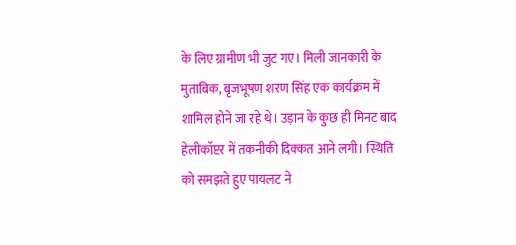के लिए ग्रामीण भी जुट गए। मिली जानकारी के मुताबिक, बृजभूषण शरण सिंह एक कार्यक्रम में शामिल होने जा रहे थे। उड़ान के कुछ ही मिनट बाद हेलीकॉप्टर में तकनीकी दिक्कत आने लगी। स्थिति को समझते हुए पायलट ने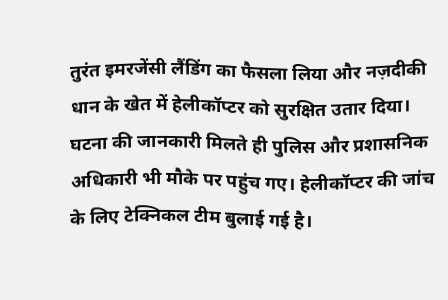तुरंत इमरजेंसी लैंडिंग का फैसला लिया और नज़दीकी धान के खेत में हेलीकॉप्टर को सुरक्षित उतार दिया। घटना की जानकारी मिलते ही पुलिस और प्रशासनिक अधिकारी भी मौके पर पहुंच गए। हेलीकॉप्टर की जांच के लिए टेक्निकल टीम बुलाई गई है।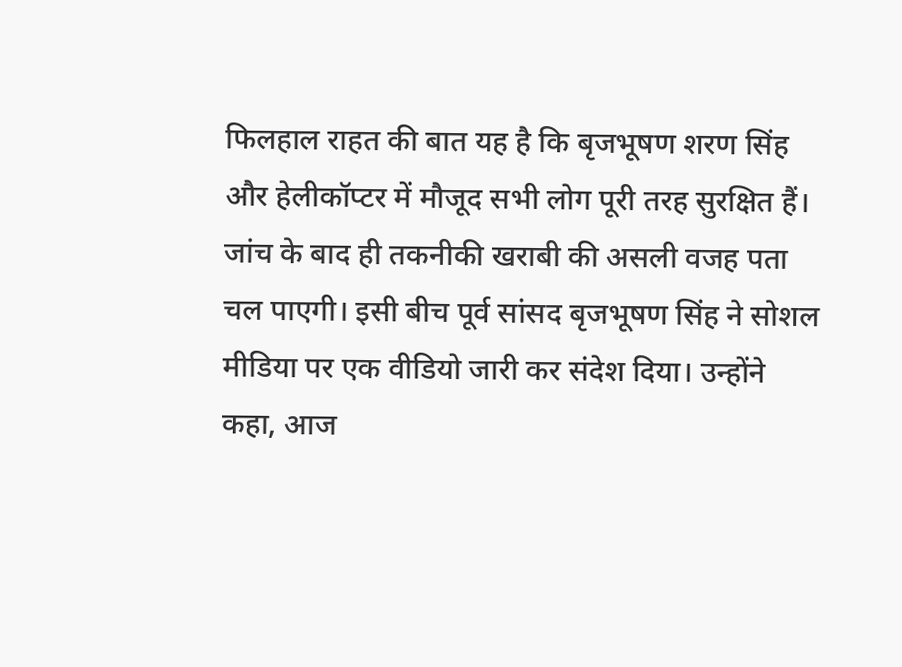फिलहाल राहत की बात यह है कि बृजभूषण शरण सिंह और हेलीकॉप्टर में मौजूद सभी लोग पूरी तरह सुरक्षित हैं। जांच के बाद ही तकनीकी खराबी की असली वजह पता चल पाएगी। इसी बीच पूर्व सांसद बृजभूषण सिंह ने सोशल मीडिया पर एक वीडियो जारी कर संदेश दिया। उन्होंने कहा, आज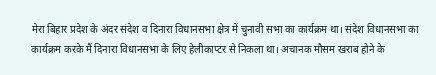मेरा बिहार प्रदेश के अंदर संदेश व दिनारा विधानसभा क्षेत्र में चुनावी सभा का कार्यक्रम था। संदेश विधानसभा का कार्यक्रम करके मैं दिनारा विधानसभा के लिए हेलीकाप्टर से निकला था। अचानक मौसम खराब होने के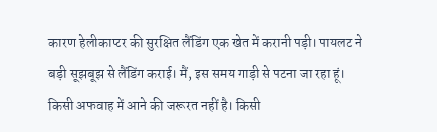कारण हेलीकाप्टर की सुरक्षित लैंडिंग एक खेत में करानी पड़ी। पायलट ने बड़ी सूझबूझ से लैंडिंग कराई। मैं, इस समय गाड़ी से पटना जा रहा हूं। किसी अफवाह में आने की जरूरत नहीं है। किसी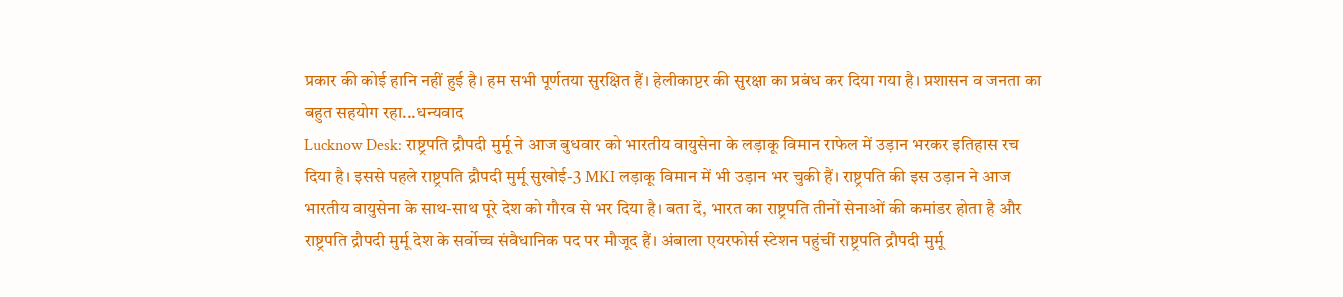प्रकार की कोई हानि नहीं हुई है। हम सभी पूर्णतया सुरक्षित हैं। हेलीकाप्टर की सुरक्षा का प्रबंध कर दिया गया है। प्रशासन व जनता का बहुत सहयोग रहा...धन्यवाद
Lucknow Desk: राष्ट्रपति द्रौपदी मुर्मू ने आज बुधवार को भारतीय वायुसेना के लड़ाकू विमान राफेल में उड़ान भरकर इतिहास रच दिया है। इससे पहले राष्ट्रपति द्रौपदी मुर्मू सुखोई-3 MKI लड़ाकू विमान में भी उड़ान भर चुकी हैं। राष्ट्रपति की इस उड़ान ने आज भारतीय वायुसेना के साथ-साथ पूरे देश को गौरव से भर दिया है। बता दें, भारत का राष्ट्रपति तीनों सेनाओं की कमांडर होता है और राष्ट्रपति द्रौपदी मुर्मू देश के सर्वोच्च संवैधानिक पद पर मौजूद हैं। अंबाला एयरफोर्स स्टेशन पहुंचीं राष्ट्रपति द्रौपदी मुर्मू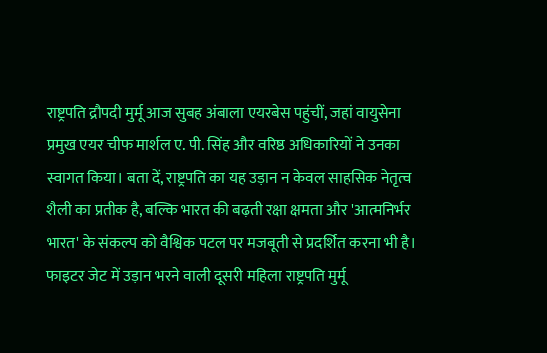राष्ट्रपति द्रौपदी मुर्मू आज सुबह अंबाला एयरबेस पहुंचीं, जहां वायुसेना प्रमुख एयर चीफ मार्शल ए. पी. सिंह और वरिष्ठ अधिकारियों ने उनका स्वागत किया। बता दें, राष्ट्रपति का यह उड़ान न केवल साहसिक नेतृत्व शैली का प्रतीक है, बल्कि भारत की बढ़ती रक्षा क्षमता और 'आत्मनिर्भर भारत' के संकल्प को वैश्विक पटल पर मजबूती से प्रदर्शित करना भी है। फाइटर जेट में उड़ान भरने वाली दूसरी महिला राष्ट्रपति मुर्मू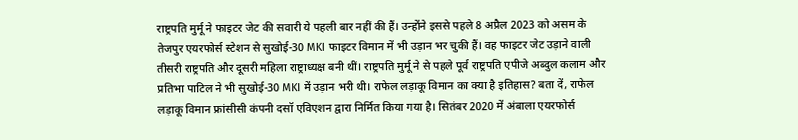राष्ट्रपति मुर्मू ने फाइटर जेट की सवारी ये पहली बार नहीं की हैं। उन्होंने इससे पहले 8 अप्रैल 2023 को असम के तेजपुर एयरफोर्स स्टेशन से सुखोई-30 MKI फाइटर विमान में भी उड़ान भर चुकी हैं। वह फाइटर जेट उड़ाने वाली तीसरी राष्ट्रपति और दूसरी महिला राष्ट्राध्यक्ष बनी थीं। राष्ट्रपति मुर्मू ने से पहले पूर्व राष्ट्रपति एपीजे अब्दुल कलाम और प्रतिभा पाटिल ने भी सुखोई-30 MKI में उड़ान भरी थी। राफेल लड़ाकू विमान का क्या है इतिहास? बता दें, राफेल लड़ाकू विमान फ्रांसीसी कंपनी दसॉ एविएशन द्वारा निर्मित किया गया है। सितंबर 2020 में अंबाला एयरफोर्स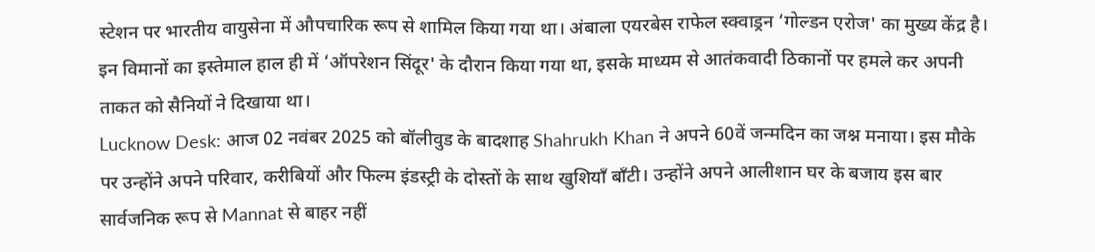स्टेशन पर भारतीय वायुसेना में औपचारिक रूप से शामिल किया गया था। अंबाला एयरबेस राफेल स्क्वाड्रन ‘गोल्डन एरोज' का मुख्य केंद्र है। इन विमानों का इस्तेमाल हाल ही में ‘ऑपरेशन सिंदूर' के दौरान किया गया था, इसके माध्यम से आतंकवादी ठिकानों पर हमले कर अपनी ताकत को सैनियों ने दिखाया था।
Lucknow Desk: आज 02 नवंबर 2025 को बॉलीवुड के बादशाह Shahrukh Khan ने अपने 60वें जन्मदिन का जश्न मनाया। इस मौके पर उन्होंने अपने परिवार, करीबियों और फिल्म इंडस्ट्री के दोस्तों के साथ खुशियाँ बाँटी। उन्होंने अपने आलीशान घर के बजाय इस बार सार्वजनिक रूप से Mannat से बाहर नहीं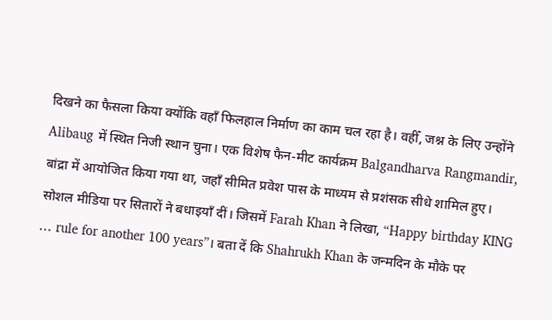दिखने का फैसला किया क्योंकि वहाँ फिलहाल निर्माण का काम चल रहा है। वहीँ, जश्न के लिए उन्होंने Alibaug में स्थित निजी स्थान चुना। एक विशेष फैन-मीट कार्यक्रम Balgandharva Rangmandir, बांद्रा में आयोजित किया गया था, जहाँ सीमित प्रवेश पास के माध्यम से प्रशंसक सीधे शामिल हुए। सोशल मीडिया पर सितारों ने बधाइयाँ दीं। जिसमें Farah Khan ने लिखा, “Happy birthday KING … rule for another 100 years”। बता दें कि Shahrukh Khan के जन्मदिन के मौके पर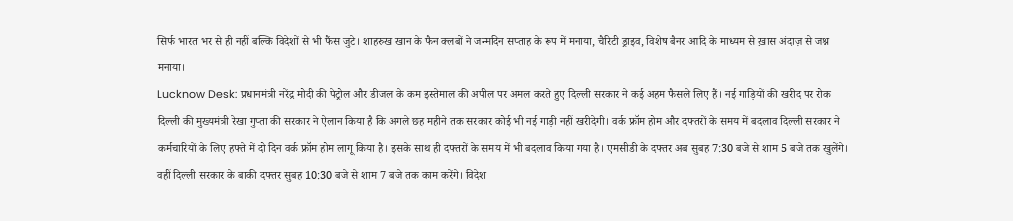सिर्फ भारत भर से ही नहीं बल्कि विदेशों से भी फैंस जुटे। शाहरुख खान के फैन क्लबों ने जन्मदिन सप्ताह के रूप में मनाया, चैरिटी ड्राइव, विशेष बैनर आदि के माध्यम से ख़ास अंदाज़ से जश्न मनाया।
Lucknow Desk: प्रधानमंत्री नरेंद्र मोदी की पेट्रोल और डीजल के कम इस्तेमाल की अपील पर अमल करते हुए दिल्ली सरकार ने कई अहम फैसले लिए हैं। नई गाड़ियों की खरीद पर रोक दिल्ली की मुख्यमंत्री रेखा गुप्ता की सरकार ने ऐलान किया है कि अगले छह महीने तक सरकार कोई भी नई गाड़ी नहीं खरीदेगी। वर्क फ्रॉम होम और दफ्तरों के समय में बदलाव दिल्ली सरकार ने कर्मचारियों के लिए हफ्ते में दो दिन वर्क फ्रॉम होम लागू किया है। इसके साथ ही दफ्तरों के समय में भी बदलाव किया गया है। एमसीडी के दफ्तर अब सुबह 7:30 बजे से शाम 5 बजे तक खुलेंगे। वहीं दिल्ली सरकार के बाकी दफ्तर सुबह 10:30 बजे से शाम 7 बजे तक काम करेंगे। विदेश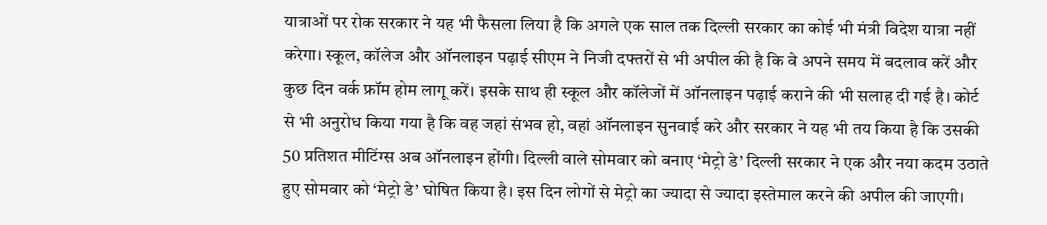यात्राओं पर रोक सरकार ने यह भी फैसला लिया है कि अगले एक साल तक दिल्ली सरकार का कोई भी मंत्री विदेश यात्रा नहीं करेगा। स्कूल, कॉलेज और ऑनलाइन पढ़ाई सीएम ने निजी दफ्तरों से भी अपील की है कि वे अपने समय में बदलाव करें और कुछ दिन वर्क फ्रॉम होम लागू करें। इसके साथ ही स्कूल और कॉलेजों में ऑनलाइन पढ़ाई कराने की भी सलाह दी गई है। कोर्ट से भी अनुरोध किया गया है कि वह जहां संभव हो, वहां ऑनलाइन सुनवाई करे और सरकार ने यह भी तय किया है कि उसकी 50 प्रतिशत मीटिंग्स अब ऑनलाइन होंगी। दिल्ली वाले सोमवार को बनाए ‘मेट्रो डे’ दिल्ली सरकार ने एक और नया कदम उठाते हुए सोमवार को ‘मेट्रो डे’ घोषित किया है। इस दिन लोगों से मेट्रो का ज्यादा से ज्यादा इस्तेमाल करने की अपील की जाएगी।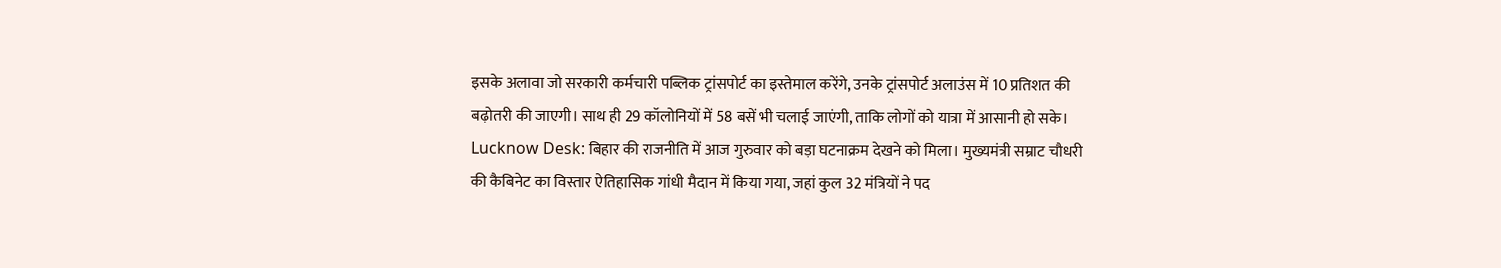इसके अलावा जो सरकारी कर्मचारी पब्लिक ट्रांसपोर्ट का इस्तेमाल करेंगे, उनके ट्रांसपोर्ट अलाउंस में 10 प्रतिशत की बढ़ोतरी की जाएगी। साथ ही 29 कॉलोनियों में 58 बसें भी चलाई जाएंगी, ताकि लोगों को यात्रा में आसानी हो सके।
Lucknow Desk: बिहार की राजनीति में आज गुरुवार को बड़ा घटनाक्रम देखने को मिला। मुख्यमंत्री सम्राट चौधरी की कैबिनेट का विस्तार ऐतिहासिक गांधी मैदान में किया गया, जहां कुल 32 मंत्रियों ने पद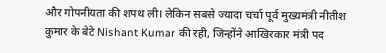और गोपनीयता की शपथ ली। लेकिन सबसे ज्यादा चर्चा पूर्व मुख्यमंत्री नीतीश कुमार के बेटे Nishant Kumar की रही, जिन्होंने आखिरकार मंत्री पद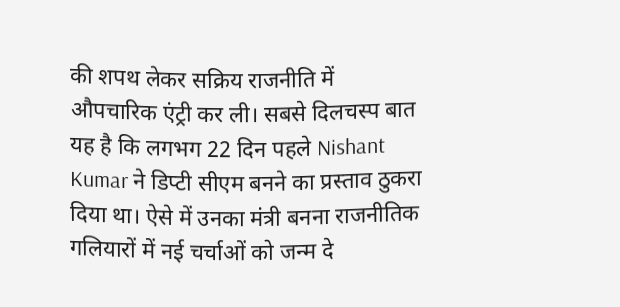की शपथ लेकर सक्रिय राजनीति में औपचारिक एंट्री कर ली। सबसे दिलचस्प बात यह है कि लगभग 22 दिन पहले Nishant Kumar ने डिप्टी सीएम बनने का प्रस्ताव ठुकरा दिया था। ऐसे में उनका मंत्री बनना राजनीतिक गलियारों में नई चर्चाओं को जन्म दे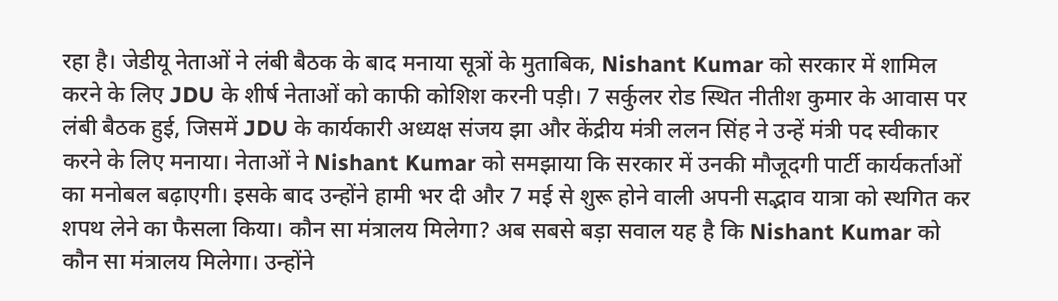रहा है। जेडीयू नेताओं ने लंबी बैठक के बाद मनाया सूत्रों के मुताबिक, Nishant Kumar को सरकार में शामिल करने के लिए JDU के शीर्ष नेताओं को काफी कोशिश करनी पड़ी। 7 सर्कुलर रोड स्थित नीतीश कुमार के आवास पर लंबी बैठक हुई, जिसमें JDU के कार्यकारी अध्यक्ष संजय झा और केंद्रीय मंत्री ललन सिंह ने उन्हें मंत्री पद स्वीकार करने के लिए मनाया। नेताओं ने Nishant Kumar को समझाया कि सरकार में उनकी मौजूदगी पार्टी कार्यकर्ताओं का मनोबल बढ़ाएगी। इसके बाद उन्होंने हामी भर दी और 7 मई से शुरू होने वाली अपनी सद्भाव यात्रा को स्थगित कर शपथ लेने का फैसला किया। कौन सा मंत्रालय मिलेगा? अब सबसे बड़ा सवाल यह है कि Nishant Kumar को कौन सा मंत्रालय मिलेगा। उन्होंने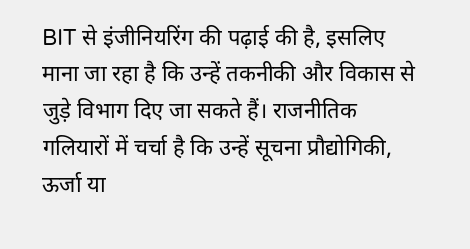BIT से इंजीनियरिंग की पढ़ाई की है, इसलिए माना जा रहा है कि उन्हें तकनीकी और विकास से जुड़े विभाग दिए जा सकते हैं। राजनीतिक गलियारों में चर्चा है कि उन्हें सूचना प्रौद्योगिकी, ऊर्जा या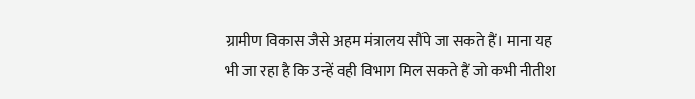ग्रामीण विकास जैसे अहम मंत्रालय सौंपे जा सकते हैं। माना यह भी जा रहा है कि उन्हें वही विभाग मिल सकते हैं जो कभी नीतीश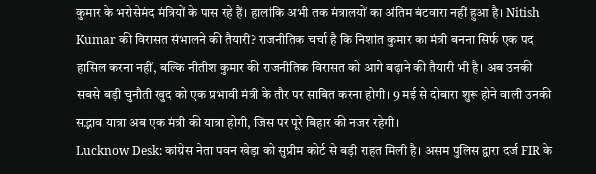कुमार के भरोसेमंद मंत्रियों के पास रहे हैं। हालांकि अभी तक मंत्रालयों का अंतिम बंटवारा नहीं हुआ है। Nitish Kumar की विरासत संभालने की तैयारी? राजनीतिक चर्चा है कि निशांत कुमार का मंत्री बनना सिर्फ एक पद हासिल करना नहीं, बल्कि नीतीश कुमार की राजनीतिक विरासत को आगे बढ़ाने की तैयारी भी है। अब उनकी सबसे बड़ी चुनौती खुद को एक प्रभावी मंत्री के तौर पर साबित करना होगी। 9 मई से दोबारा शुरू होने वाली उनकी सद्भाव यात्रा अब एक मंत्री की यात्रा होगी, जिस पर पूरे बिहार की नजर रहेगी।
Lucknow Desk: कांग्रेस नेता पवन खेड़ा को सुप्रीम कोर्ट से बड़ी राहत मिली है। असम पुलिस द्वारा दर्ज FIR के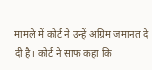मामले में कोर्ट ने उन्हें अग्रिम जमानत दे दी है। कोर्ट ने साफ कहा कि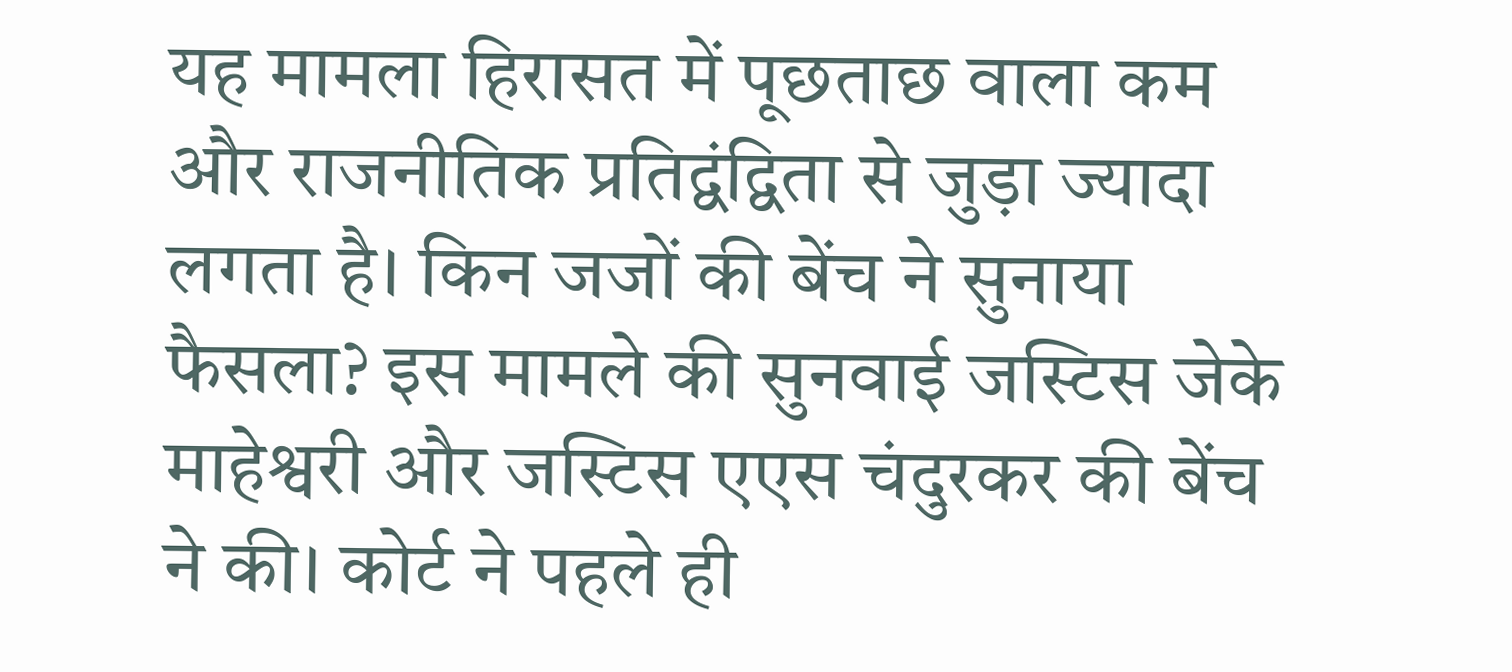यह मामला हिरासत में पूछताछ वाला कम और राजनीतिक प्रतिद्वंद्विता से जुड़ा ज्यादा लगता है। किन जजों की बेंच ने सुनाया फैसला? इस मामले की सुनवाई जस्टिस जेके माहेश्वरी और जस्टिस एएस चंदुरकर की बेंच ने की। कोर्ट ने पहले ही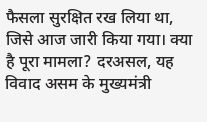फैसला सुरक्षित रख लिया था, जिसे आज जारी किया गया। क्या है पूरा मामला? दरअसल, यह विवाद असम के मुख्यमंत्री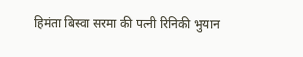हिमंता बिस्वा सरमा की पत्नी रिनिकी भुयान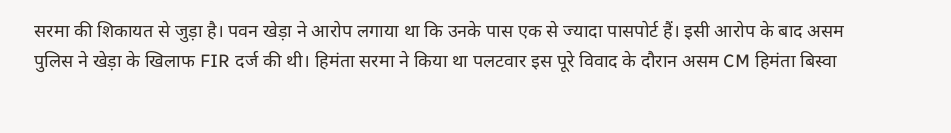सरमा की शिकायत से जुड़ा है। पवन खेड़ा ने आरोप लगाया था कि उनके पास एक से ज्यादा पासपोर्ट हैं। इसी आरोप के बाद असम पुलिस ने खेड़ा के खिलाफ FIR दर्ज की थी। हिमंता सरमा ने किया था पलटवार इस पूरे विवाद के दौरान असम CM हिमंता बिस्वा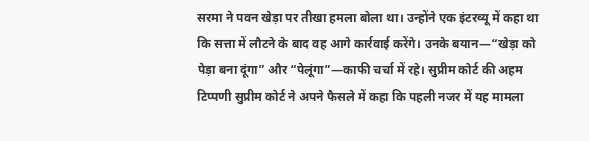सरमा ने पवन खेड़ा पर तीखा हमला बोला था। उन्होंने एक इंटरव्यू में कहा था कि सत्ता में लौटने के बाद वह आगे कार्रवाई करेंगे। उनके बयान—“खेड़ा को पेड़ा बना दूंगा” और “पेलूंगा”—काफी चर्चा में रहे। सुप्रीम कोर्ट की अहम टिप्पणी सुप्रीम कोर्ट ने अपने फैसले में कहा कि पहली नजर में यह मामला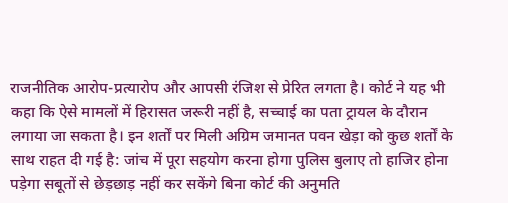राजनीतिक आरोप-प्रत्यारोप और आपसी रंजिश से प्रेरित लगता है। कोर्ट ने यह भी कहा कि ऐसे मामलों में हिरासत जरूरी नहीं है, सच्चाई का पता ट्रायल के दौरान लगाया जा सकता है। इन शर्तों पर मिली अग्रिम जमानत पवन खेड़ा को कुछ शर्तों के साथ राहत दी गई है: जांच में पूरा सहयोग करना होगा पुलिस बुलाए तो हाजिर होना पड़ेगा सबूतों से छेड़छाड़ नहीं कर सकेंगे बिना कोर्ट की अनुमति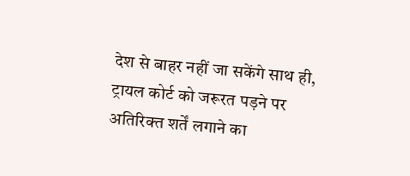देश से बाहर नहीं जा सकेंगे साथ ही, ट्रायल कोर्ट को जरूरत पड़ने पर अतिरिक्त शर्तें लगाने का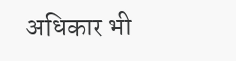अधिकार भी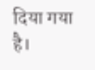दिया गया है।